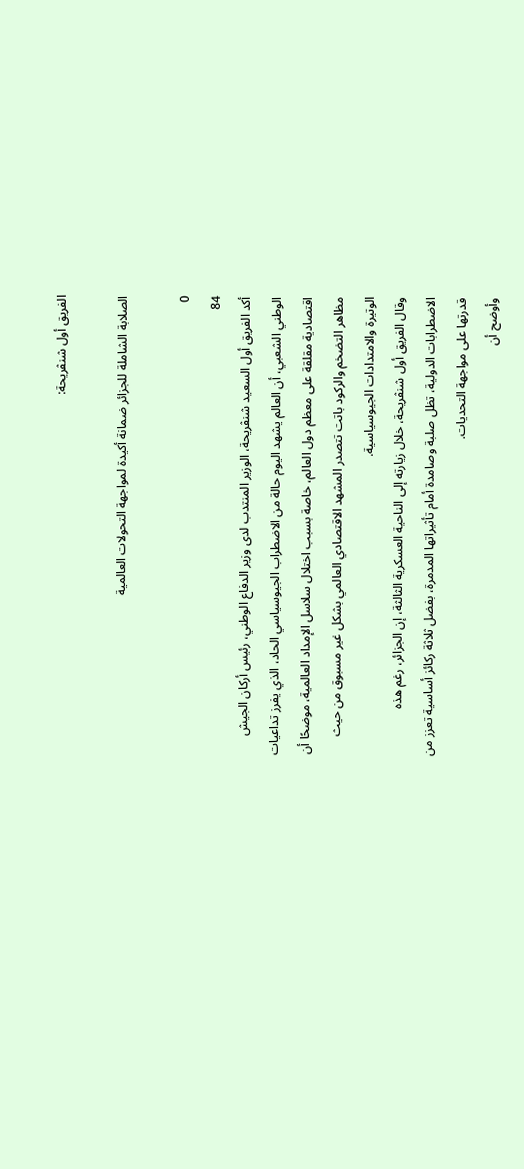الفريق أول شنڨريحة:

الصلابة الشاملة للجزائر ضمانة أكيدة لمواجهة التحولات العالمية

0
84
أكد الفريق أول السعيد شنڨريحة، الوزير المنتدب لدى وزير الدفاع الوطني، رئيس أركان الجيش الوطني الشعبي، أن العالم يشهد اليوم حالة من الاضطراب الجيوسياسي الحاد، الذي يفرز تداعيات اقتصادية مقلقة على معظم دول العالم، خاصة بسبب اختلال سلاسل الإمداد العالمية، موضحًا أن مظاهر التضخم والركود باتت تتصدر المشهد الاقتصادي العالمي بشكل غير مسبوق من حيث الوتيرة والامتدادات الجيوسياسية.
وقال الفريق أول شنڨريحة، خلال زيارته إلى الناحية العسكرية الثالثة، إن الجزائر، رغم هذه الاضطرابات الدولية، تظل صلبة وصامدة أمام تأثيراتها المدمرة، بفضل ثلاثة ركائز أساسية تعزز من قدرتها على مواجهة التحديات.
وأوضح أن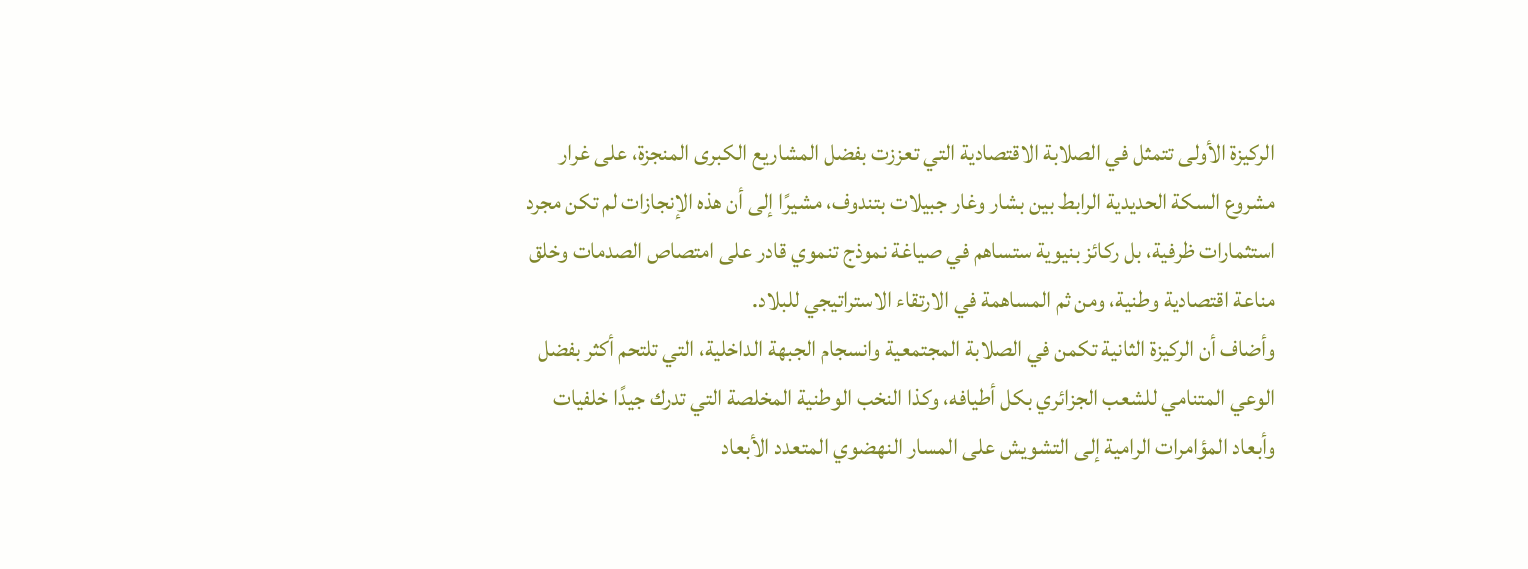الركيزة الأولى تتمثل في الصلابة الاقتصادية التي تعززت بفضل المشاريع الكبرى المنجزة، على غرار مشروع السكة الحديدية الرابط بين بشار وغار جبيلات بتندوف، مشيرًا إلى أن هذه الإنجازات لم تكن مجرد استثمارات ظرفية، بل ركائز بنيوية ستساهم في صياغة نموذج تنموي قادر على امتصاص الصدمات وخلق مناعة اقتصادية وطنية، ومن ثم المساهمة في الارتقاء الاستراتيجي للبلاد.
وأضاف أن الركيزة الثانية تكمن في الصلابة المجتمعية وانسجام الجبهة الداخلية، التي تلتحم أكثر بفضل الوعي المتنامي للشعب الجزائري بكل أطيافه، وكذا النخب الوطنية المخلصة التي تدرك جيدًا خلفيات وأبعاد المؤامرات الرامية إلى التشويش على المسار النهضوي المتعدد الأبعاد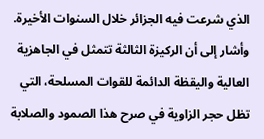الذي شرعت فيه الجزائر خلال السنوات الأخيرة.
وأشار إلى أن الركيزة الثالثة تتمثل في الجاهزية العالية واليقظة الدائمة للقوات المسلحة، التي تظل حجر الزاوية في صرح هذا الصمود والصلابة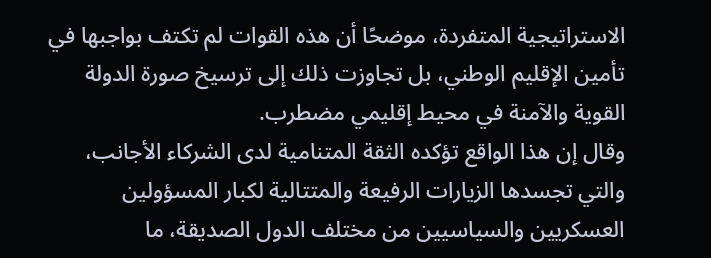الاستراتيجية المتفردة، موضحًا أن هذه القوات لم تكتف بواجبها في تأمين الإقليم الوطني، بل تجاوزت ذلك إلى ترسيخ صورة الدولة القوية والآمنة في محيط إقليمي مضطرب.
وقال إن هذا الواقع تؤكده الثقة المتنامية لدى الشركاء الأجانب، والتي تجسدها الزيارات الرفيعة والمتتالية لكبار المسؤولين العسكريين والسياسيين من مختلف الدول الصديقة، ما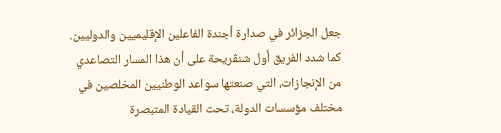جعل الجزائر في صدارة أجندة الفاعلين الإقليميين والدوليين.
كما شدد الفريق أول شنڨريحة على أن هذا المسار التصاعدي من الإنجازات، التي صنعتها سواعد الوطنيين المخلصين في مختلف مؤسسات الدولة، تحت القيادة المتبصرة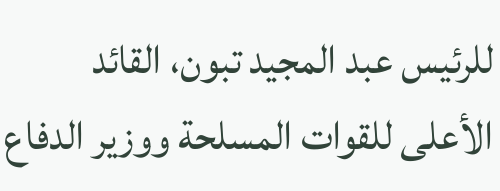للرئيس عبد المجيد تبون، القائد الأعلى للقوات المسلحة ووزير الدفاع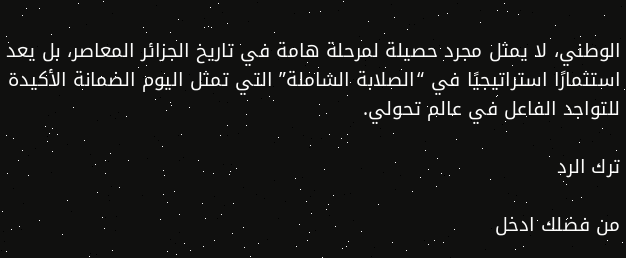الوطني، لا يمثل مجرد حصيلة لمرحلة هامة في تاريخ الجزائر المعاصر، بل يعد استثمارًا استراتيجيًا في “الصلابة الشاملة” التي تمثل اليوم الضمانة الأكيدة للتواجد الفاعل في عالم تحولي.

ترك الرد

من فضلك ادخل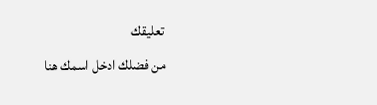تعليقك
من فضلك ادخل اسمك هنا